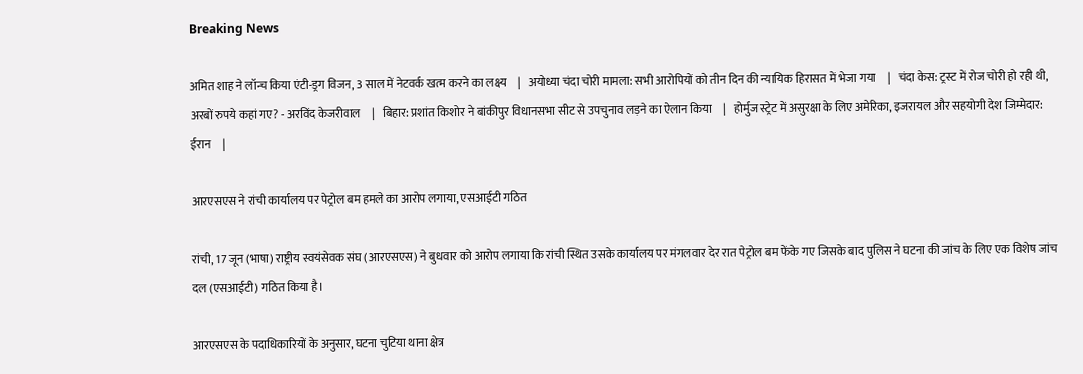Breaking News

अमित शाह ने लॉन्च किया एंटी-ड्रग विजन, 3 साल में नेटवर्क खत्म करने का लक्ष्य     |   अयोध्या चंदा चोरी मामला: सभी आरोपियों को तीन दिन की न्यायिक हिरासत में भेजा गया     |   चंदा केस: ट्रस्ट में रोज चोरी हो रही थी, अरबों रुपये कहां गए? - अरविंद केजरीवाल     |   बिहार: प्रशांत किशोर ने बांकीपुर विधानसभा सीट से उपचुनाव लड़ने का ऐलान किया     |   होर्मुज स्ट्रेट में असुरक्षा के लिए अमेरिका, इजरायल और सहयोगी देश जिम्मेदार: ईरान     |

आरएसएस ने रांची कार्यालय पर पेट्रोल बम हमले का आरोप लगाया, एसआईटी गठित

रांची, 17 जून (भाषा) राष्ट्रीय स्वयंसेवक संघ (आरएसएस) ने बुधवार को आरोप लगाया कि रांची स्थित उसके कार्यालय पर मंगलवार देर रात पेट्रोल बम फेंके गए जिसके बाद पुलिस ने घटना की जांच के लिए एक विशेष जांच दल (एसआईटी) गठित किया है।

आरएसएस के पदाधिकारियों के अनुसार, घटना चुटिया थाना क्षेत्र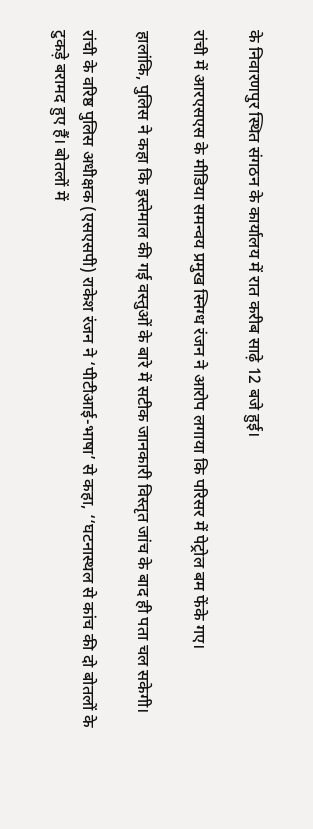के निवारणपुर स्थित संगठन के कार्यालय में रात करीब साढ़े 12 बजे हुई।

रांची में आरएसएस के मीडिया समन्वय प्रमुख स्निग्ध रंजन ने आरोप लगाया कि परिसर में पेट्रोल बम फेंके गए।

हालांकि, पुलिस ने कहा कि इस्तेमाल की गई वस्तुओं के बारे में सटीक जानकारी विस्तृत जांच के बाद ही पता चल सकेगी।

रांची के वरिष्ठ पुलिस अधीक्षक (एसएसपी) राकेश रंजन ने ‘पीटीआई-भाषा’ से कहा, ‘‘घटनास्थल से कांच की दो बोतलों के टुकड़े बरामद हुए हैं। बोतलों में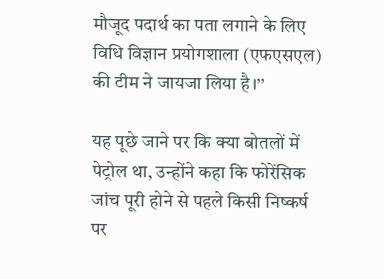मौजूद पदार्थ का पता लगाने के लिए विधि विज्ञान प्रयोगशाला (एफएसएल) की टीम ने जायजा लिया है।’’

यह पूछे जाने पर कि क्या बोतलों में पेट्रोल था, उन्होंने कहा कि फोरेंसिक जांच पूरी होने से पहले किसी निष्कर्ष पर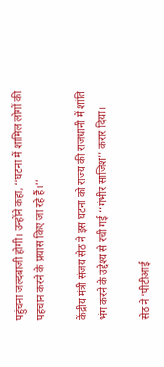पहुंचना जल्दबाजी होगी। उन्होंने कहा, ‘‘घटना में शामिल लोगों की पहचान करने के प्रयास किए जा रहे हैं।’’

केंद्रीय मंत्री संजय सेठ ने इस घटना को राज्य की राजधानी में शांति भंग करने के उद्देश्य से रची गई ‘‘गंभीर साजिश’’ करार दिया।

सेठ ने ‘पीटीआई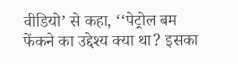वीडियो’ से कहा, ‘‘पेट्रोल बम फेंकने का उद्देश्य क्या था? इसका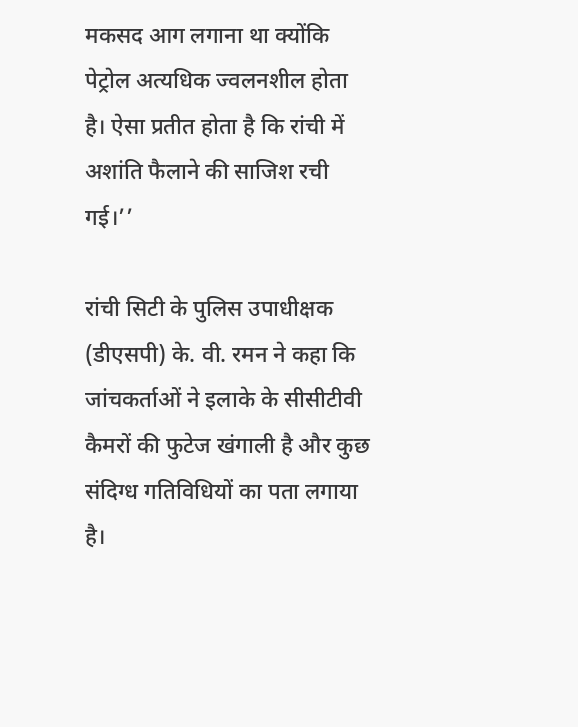मकसद आग लगाना था क्योंकि पेट्रोल अत्यधिक ज्वलनशील होता है। ऐसा प्रतीत होता है कि रांची में अशांति फैलाने की साजिश रची गई।’’

रांची सिटी के पुलिस उपाधीक्षक (डीएसपी) के. वी. रमन ने कहा कि जांचकर्ताओं ने इलाके के सीसीटीवी कैमरों की फुटेज खंगाली है और कुछ संदिग्ध गतिविधियों का पता लगाया है।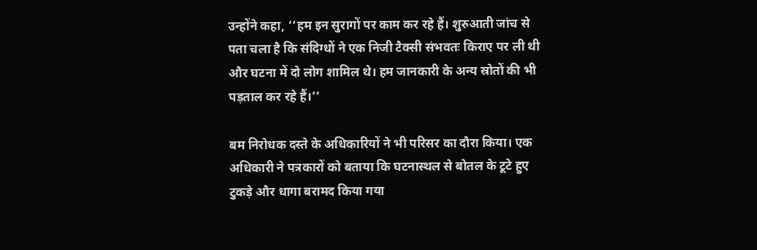उन्होंने कहा, ‘‘हम इन सुरागों पर काम कर रहे हैं। शुरुआती जांच से पता चला है कि संदिग्धों ने एक निजी टैक्सी संभवतः किराए पर ली थी और घटना में दो लोग शामिल थे। हम जानकारी के अन्य स्रोतों की भी पड़ताल कर रहे हैं।’’

बम निरोधक दस्ते के अधिकारियों ने भी परिसर का दौरा किया। एक अधिकारी ने पत्रकारों को बताया कि घटनास्थल से बोतल के टूटे हुए टुकड़े और धागा बरामद किया गया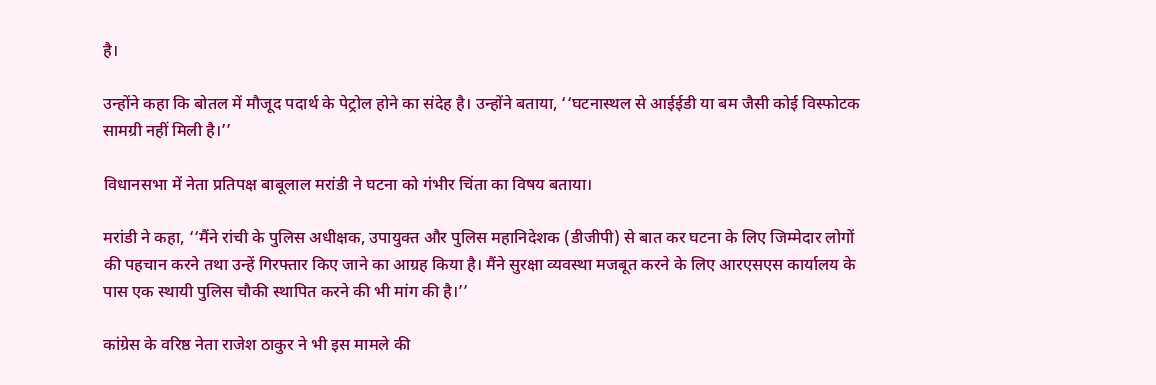है।

उन्होंने कहा कि बोतल में मौजूद पदार्थ के पेट्रोल होने का संदेह है। उन्होंने बताया, ‘‘घटनास्थल से आईईडी या बम जैसी कोई विस्फोटक सामग्री नहीं मिली है।’’

विधानसभा में नेता प्रतिपक्ष बाबूलाल मरांडी ने घटना को गंभीर चिंता का विषय बताया।

मरांडी ने कहा, ‘‘मैंने रांची के पुलिस अधीक्षक, उपायुक्त और पुलिस महानिदेशक (डीजीपी) से बात कर घटना के लिए जिम्मेदार लोगों की पहचान करने तथा उन्हें गिरफ्तार किए जाने का आग्रह किया है। मैंने सुरक्षा व्यवस्था मजबूत करने के लिए आरएसएस कार्यालय के पास एक स्थायी पुलिस चौकी स्थापित करने की भी मांग की है।’’

कांग्रेस के वरिष्ठ नेता राजेश ठाकुर ने भी इस मामले की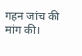गहन जांच की मांग की।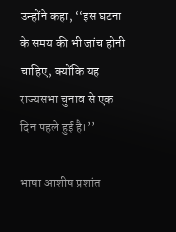उन्होंने कहा, ‘‘इस घटना के समय की भी जांच होनी चाहिए, क्योंकि यह राज्यसभा चुनाव से एक दिन पहले हुई है।’’

भाषा आशीष प्रशांत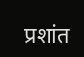प्रशांत